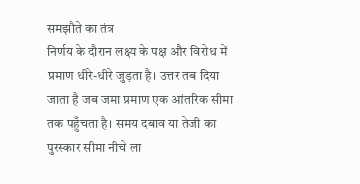समझौते का तंत्र
निर्णय के दौरान लक्ष्य के पक्ष और विरोध में प्रमाण धीरे-धीरे जुड़ता है। उत्तर तब दिया जाता है जब जमा प्रमाण एक आंतरिक सीमा तक पहुँचता है। समय दबाव या तेजी का पुरस्कार सीमा नीचे ला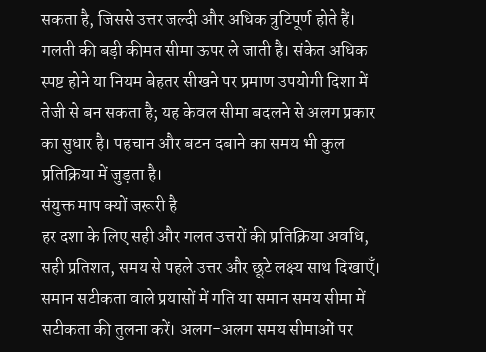सकता है, जिससे उत्तर जल्दी और अधिक त्रुटिपूर्ण होते हैं। गलती की बड़ी कीमत सीमा ऊपर ले जाती है। संकेत अधिक स्पष्ट होने या नियम बेहतर सीखने पर प्रमाण उपयोगी दिशा में तेजी से बन सकता है; यह केवल सीमा बदलने से अलग प्रकार का सुधार है। पहचान और बटन दबाने का समय भी कुल प्रतिक्रिया में जुड़ता है।
संयुक्त माप क्यों जरूरी है
हर दशा के लिए सही और गलत उत्तरों की प्रतिक्रिया अवधि, सही प्रतिशत, समय से पहले उत्तर और छूटे लक्ष्य साथ दिखाएँ। समान सटीकता वाले प्रयासों में गति या समान समय सीमा में सटीकता की तुलना करें। अलग-अलग समय सीमाओं पर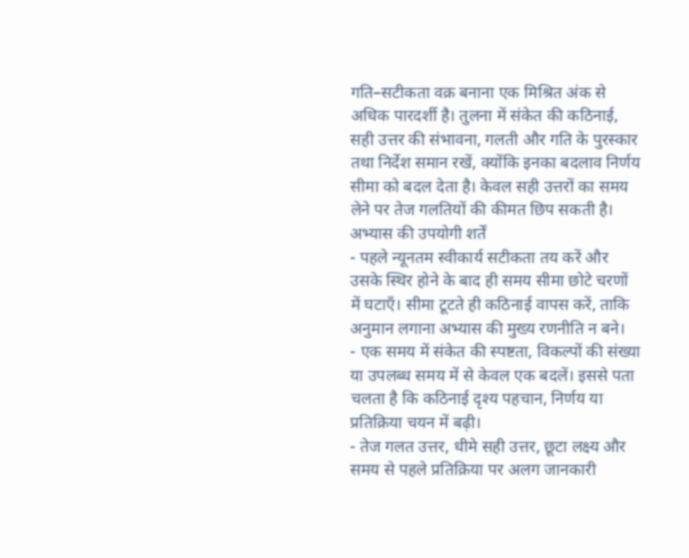गति–सटीकता वक्र बनाना एक मिश्रित अंक से अधिक पारदर्शी है। तुलना में संकेत की कठिनाई, सही उत्तर की संभावना, गलती और गति के पुरस्कार तथा निर्देश समान रखें, क्योंकि इनका बदलाव निर्णय सीमा को बदल देता है। केवल सही उत्तरों का समय लेने पर तेज गलतियों की कीमत छिप सकती है।
अभ्यास की उपयोगी शर्तें
- पहले न्यूनतम स्वीकार्य सटीकता तय करें और उसके स्थिर होने के बाद ही समय सीमा छोटे चरणों में घटाएँ। सीमा टूटते ही कठिनाई वापस करें, ताकि अनुमान लगाना अभ्यास की मुख्य रणनीति न बने।
- एक समय में संकेत की स्पष्टता, विकल्पों की संख्या या उपलब्ध समय में से केवल एक बदलें। इससे पता चलता है कि कठिनाई दृश्य पहचान, निर्णय या प्रतिक्रिया चयन में बढ़ी।
- तेज गलत उत्तर, धीमे सही उत्तर, छूटा लक्ष्य और समय से पहले प्रतिक्रिया पर अलग जानकारी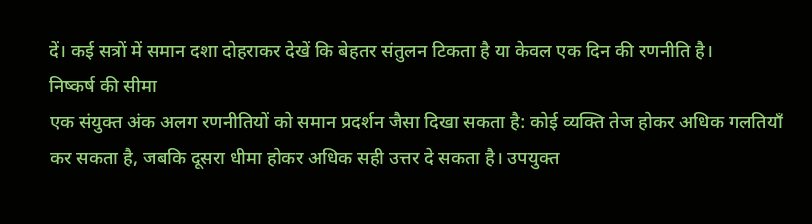दें। कई सत्रों में समान दशा दोहराकर देखें कि बेहतर संतुलन टिकता है या केवल एक दिन की रणनीति है।
निष्कर्ष की सीमा
एक संयुक्त अंक अलग रणनीतियों को समान प्रदर्शन जैसा दिखा सकता है: कोई व्यक्ति तेज होकर अधिक गलतियाँ कर सकता है, जबकि दूसरा धीमा होकर अधिक सही उत्तर दे सकता है। उपयुक्त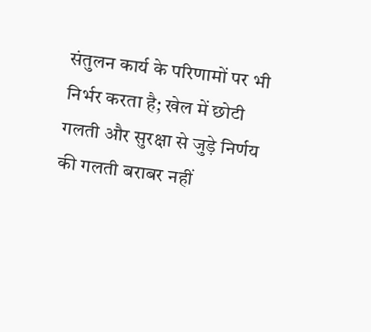संतुलन कार्य के परिणामों पर भी निर्भर करता है; खेल में छोटी गलती और सुरक्षा से जुड़े निर्णय की गलती बराबर नहीं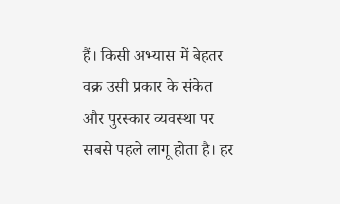हैं। किसी अभ्यास में बेहतर वक्र उसी प्रकार के संकेत और पुरस्कार व्यवस्था पर सबसे पहले लागू होता है। हर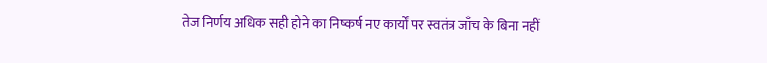तेज निर्णय अधिक सही होने का निष्कर्ष नए कार्यों पर स्वतंत्र जाँच के बिना नहीं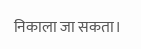निकाला जा सकता।